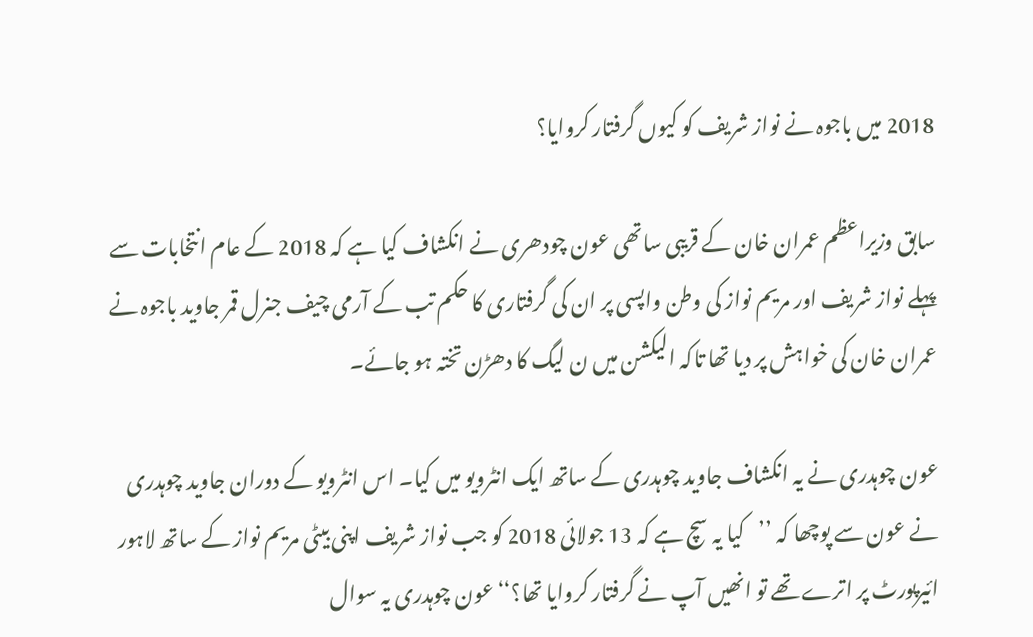2018 میں باجوہ نے نواز شریف کو کیوں گرفتار کروایا؟

سابق وزیراعظم عمران خان کے قریبی ساتھی عون چودھری نے انکشاف کیا ہے کہ 2018 کے عام انتخابات سے پہلے نواز شریف اور مریم نواز کی وطن واپسی پر ان کی گرفتاری کا حکم تب کے آرمی چیف جنرل قمر جاوید باجوہ نے عمران خان کی خواہش پر دیا تھا تاکہ الیکشن میں ن لیگ کا دھڑن تختہ ہو جائے۔

عون چوہدری نے یہ انکشاف جاوید چوہدری کے ساتھ ایک انٹرویو میں کیا۔ اس انٹرویو کے دوران جاوید چوہدری نے عون سے پوچھا کہ ’’کیا یہ سچ ہے کہ 13 جولائی 2018 کو جب نواز شریف اپنی بیٹی مریم نواز کے ساتھ لاہور ائیرپورٹ پر اترے تھے تو انھیں آپ نے گرفتار کروایا تھا؟‘‘ عون چوہدری یہ سوال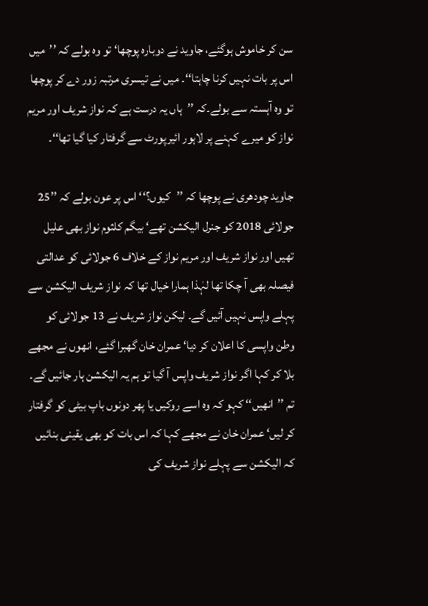سن کر خاموش ہوگئے، جاوید نے دوبارہ پوچھا‘ تو وہ بولے کہ ’’میں اس پر بات نہیں کرنا چاہتا‘‘۔ میں نے تیسری مرتبہ زور دے کر پوچھا تو وہ آہستہ سے بولے۔کہ ’’ہاں یہ درست ہے کہ نواز شریف اور مریم نواز کو میرے کہنے پر لاہور ائیرپورٹ سے گرفتار کیا گیا تھا‘‘۔

جاوید چودھری نے پوچھا کہ ’’کیوں؟‘‘ اس پر عون بولے کہ ’’25 جولائی 2018 کو جنرل الیکشن تھے‘ بیگم کلثوم نواز بھی علیل تھیں اور نواز شریف اور مریم نواز کے خلاف 6 جولائی کو عدالتی فیصلہ بھی آ چکا تھا لہٰذا ہمارا خیال تھا کہ نواز شریف الیکشن سے پہلے واپس نہیں آئیں گے۔ لیکن نواز شریف نے 13 جولائی کو وطن واپسی کا اعلان کر دیا‘ عمران خان گھبرا گئے، انھوں نے مجھے بلا کر کہا اگر نواز شریف واپس آ گیا تو ہم یہ الیکشن ہار جائیں گے۔ تم ’’انھیں‘‘ کہو کہ وہ اسے روکیں یا پھر دونوں باپ بیٹی کو گرفتار کر لیں‘ عمران خان نے مجھے کہا کہ اس بات کو بھی یقینی بنائیں کہ الیکشن سے پہلے نواز شریف کی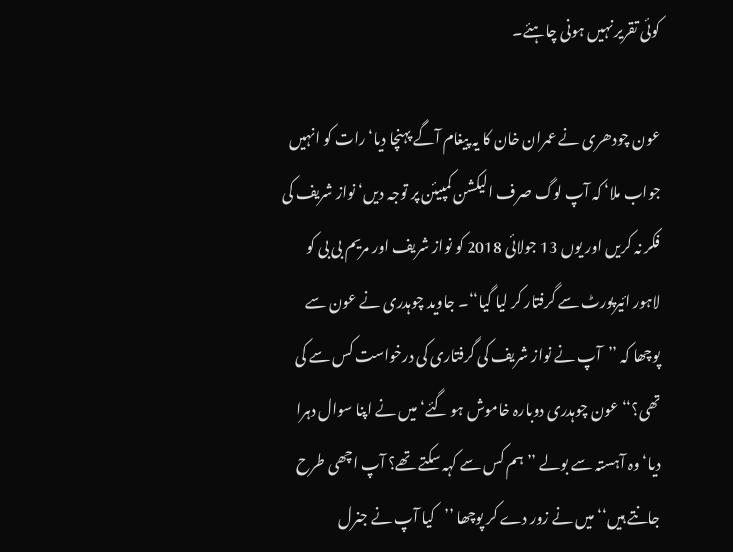کوئی تقریر نہیں ہونی چاہئے۔

عون چودھری نے عمران خان کا یہ پیغام آگے پہنچا دیا‘ رات کو انہیں جواب ملا‘ کہ آپ لوگ صرف الیکشن کمپیئن پر توجہ دیں‘ نواز شریف کی فکر نہ کریں اور یوں 13 جولائی 2018 کو نواز شریف اور مریم بی بی کو لاہور ائیرپورٹ سے گرفتار کر لیا گیا‘‘۔ جاوید چوہدری نے عون سے پوچھا کہ ’’آپ نے نواز شریف کی گرفتاری کی درخواست کس سے کی تھی؟‘‘ عون چوہدری دوبارہ خاموش ہو گئے‘میں نے اپنا سوال دہرا دیا‘ وہ آہستہ سے بولے ’’ہم کس سے کہہ سکتے تھے؟ آپ اچھی طرح جانتے ہیں‘‘ میں نے زور دے کر پوچھا ’’کیا آپ نے جنرل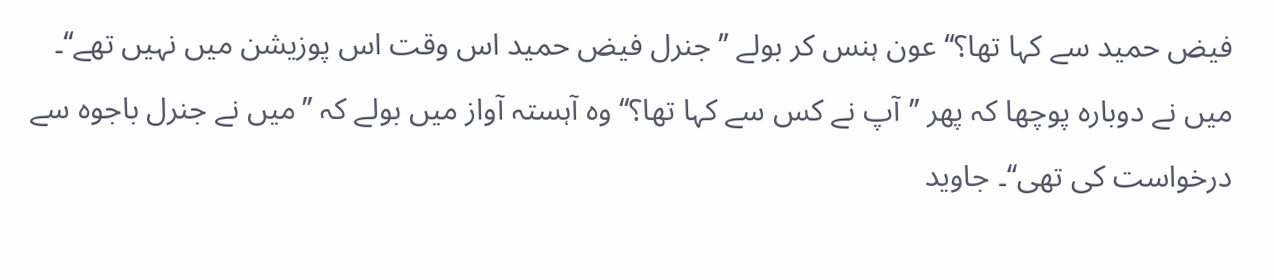فیض حمید سے کہا تھا؟‘‘ عون ہنس کر بولے ’’جنرل فیض حمید اس وقت اس پوزیشن میں نہیں تھے‘‘۔ میں نے دوبارہ پوچھا کہ پھر ’’آپ نے کس سے کہا تھا؟‘‘ وہ آہستہ آواز میں بولے کہ ’’میں نے جنرل باجوہ سے درخواست کی تھی‘‘۔ جاوید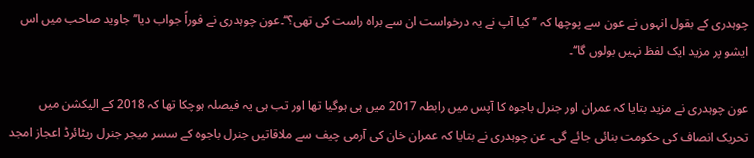چوہدری کے بقول انہوں نے عون سے پوچھا کہ ’’کیا آپ نے یہ درخواست ان سے براہ راست کی تھی؟‘‘۔عون چوہدری نے فوراً جواب دیا’’ جاوید صاحب میں اس ایشو پر مزید ایک لفظ نہیں بولوں گا‘‘۔

عون چوہدری نے مزید بتایا کہ عمران اور جنرل باجوہ کا آپس میں رابطہ 2017 میں ہی ہوگیا تھا اور تب ہی یہ فیصلہ ہوچکا تھا کہ 2018 کے الیکشن میں تحریک انصاف کی حکومت بنائی جائے گی۔ عن چوہدری نے بتایا کہ عمران خان کی آرمی چیف سے ملاقاتیں جنرل باجوہ کے سسر میجر جنرل ریٹائرڈ اعجاز امجد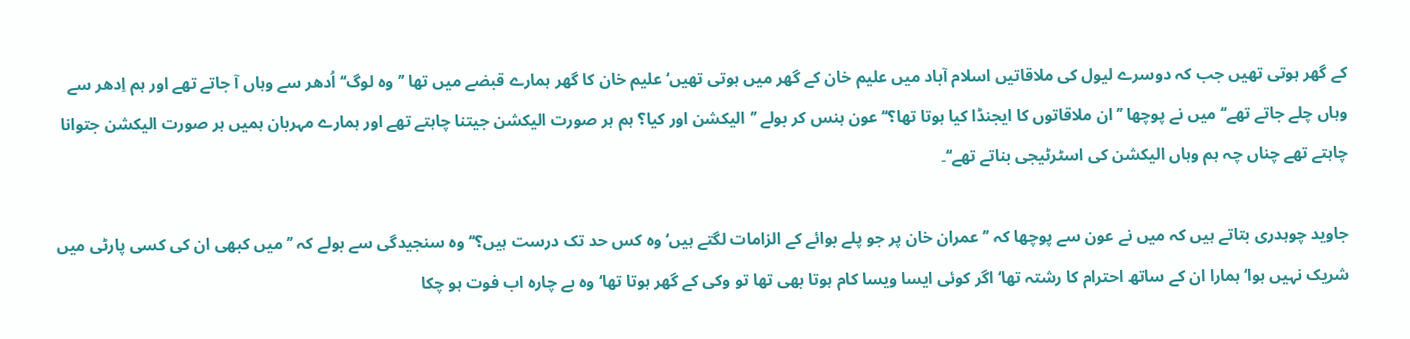کے گھر ہوتی تھیں جب کہ دوسرے لیول کی ملاقاتیں اسلام آباد میں علیم خان کے گھر میں ہوتی تھیں‘ علیم خان کا گھر ہمارے قبضے میں تھا ’’وہ لوگ‘‘ اُدھر سے وہاں آ جاتے تھے اور ہم اِدھر سے وہاں چلے جاتے تھے‘‘ میں نے پوچھا ’’ان ملاقاتوں کا ایجنڈا کیا ہوتا تھا؟‘‘ عون ہنس کر بولے ’’الیکشن اور کیا؟ ہم ہر صورت الیکشن جیتنا چاہتے تھے اور ہمارے مہربان ہمیں ہر صورت الیکشن جتوانا چاہتے تھے چناں چہ ہم وہاں الیکشن کی اسٹرٹیجی بناتے تھے‘‘۔

جاوید چوہدری بتاتے ہیں کہ میں نے عون سے پوچھا کہ ’’عمران خان پر جو پلے بوائے کے الزامات لگتے ہیں‘ وہ کس حد تک درست ہیں؟‘‘ وہ سنجیدگی سے بولے کہ ’’میں کبھی ان کی کسی پارٹی میں شریک نہیں ہوا‘ ہمارا ان کے ساتھ احترام کا رشتہ تھا‘ اگر کوئی ایسا ویسا کام ہوتا بھی تھا تو وکی کے گھر ہوتا تھا‘ وہ بے چارہ اب فوت ہو چکا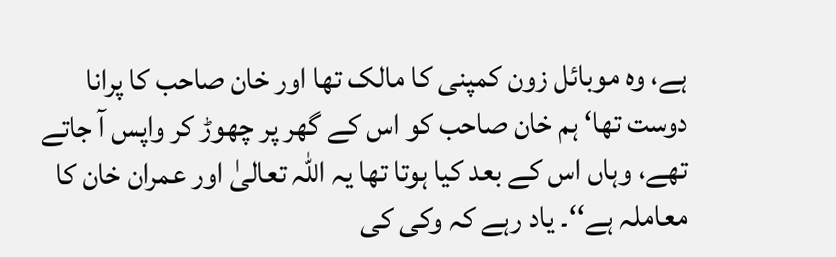ہے، وہ موبائل زون کمپنی کا مالک تھا اور خان صاحب کا پرانا دوست تھا‘ ہم خان صاحب کو اس کے گھر پر چھوڑ کر واپس آ جاتے تھے، وہاں اس کے بعد کیا ہوتا تھا یہ اللہ تعالیٰ اور عمران خان کا معاملہ ہے‘‘۔ یاد رہے کہ وکی کی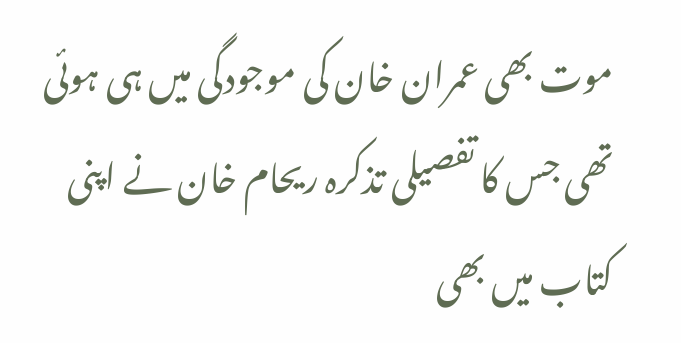موت بھی عمران خان کی موجودگی میں ہی ہوئی تھی جس کا تفصیلی تذکرہ ریحام خان نے اپنی کتاب میں بھی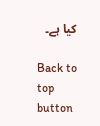کیا ہے۔

Back to top button